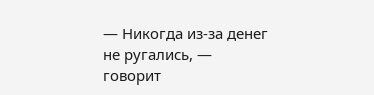— Никогда из-за денег не ругались, — говорит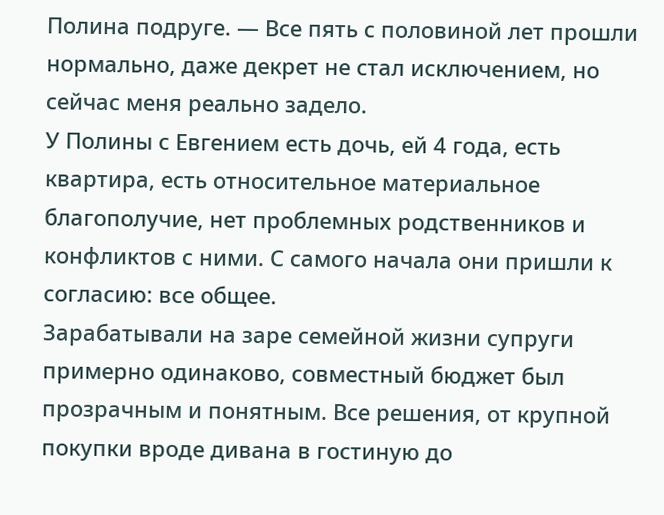Полина подруге. — Все пять с половиной лет прошли нормально, даже декрет не стал исключением, но сейчас меня реально задело.
У Полины с Евгением есть дочь, ей 4 года, есть квартира, есть относительное материальное благополучие, нет проблемных родственников и конфликтов с ними. С самого начала они пришли к согласию: все общее.
Зарабатывали на заре семейной жизни супруги примерно одинаково, совместный бюджет был прозрачным и понятным. Все решения, от крупной покупки вроде дивана в гостиную до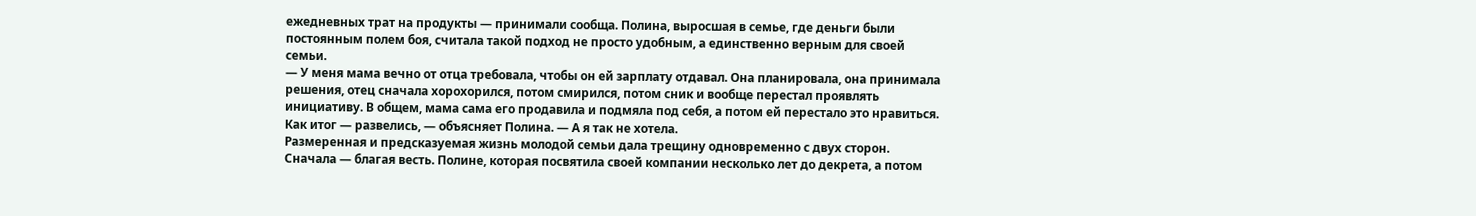ежедневных трат на продукты — принимали сообща. Полина, выросшая в семье, где деньги были постоянным полем боя, считала такой подход не просто удобным, а единственно верным для своей семьи.
— У меня мама вечно от отца требовала, чтобы он ей зарплату отдавал. Она планировала, она принимала решения, отец сначала хорохорился, потом смирился, потом сник и вообще перестал проявлять инициативу. В общем, мама сама его продавила и подмяла под себя, а потом ей перестало это нравиться. Как итог — развелись, — объясняет Полина. — А я так не хотела.
Размеренная и предсказуемая жизнь молодой семьи дала трещину одновременно с двух сторон. Сначала — благая весть. Полине, которая посвятила своей компании несколько лет до декрета, а потом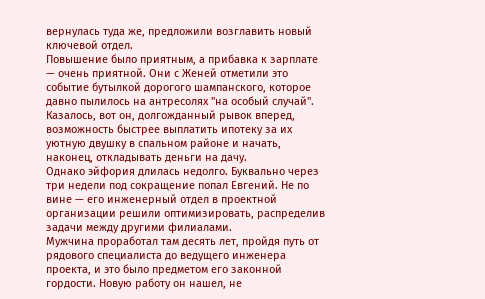вернулась туда же, предложили возглавить новый ключевой отдел.
Повышение было приятным, а прибавка к зарплате — очень приятной. Они с Женей отметили это событие бутылкой дорогого шампанского, которое давно пылилось на антресолях "на особый случай". Казалось, вот он, долгожданный рывок вперед, возможность быстрее выплатить ипотеку за их уютную двушку в спальном районе и начать, наконец, откладывать деньги на дачу.
Однако эйфория длилась недолго. Буквально через три недели под сокращение попал Евгений. Не по вине — его инженерный отдел в проектной организации решили оптимизировать, распределив задачи между другими филиалами.
Мужчина проработал там десять лет, пройдя путь от рядового специалиста до ведущего инженера проекта, и это было предметом его законной гордости. Новую работу он нашел, не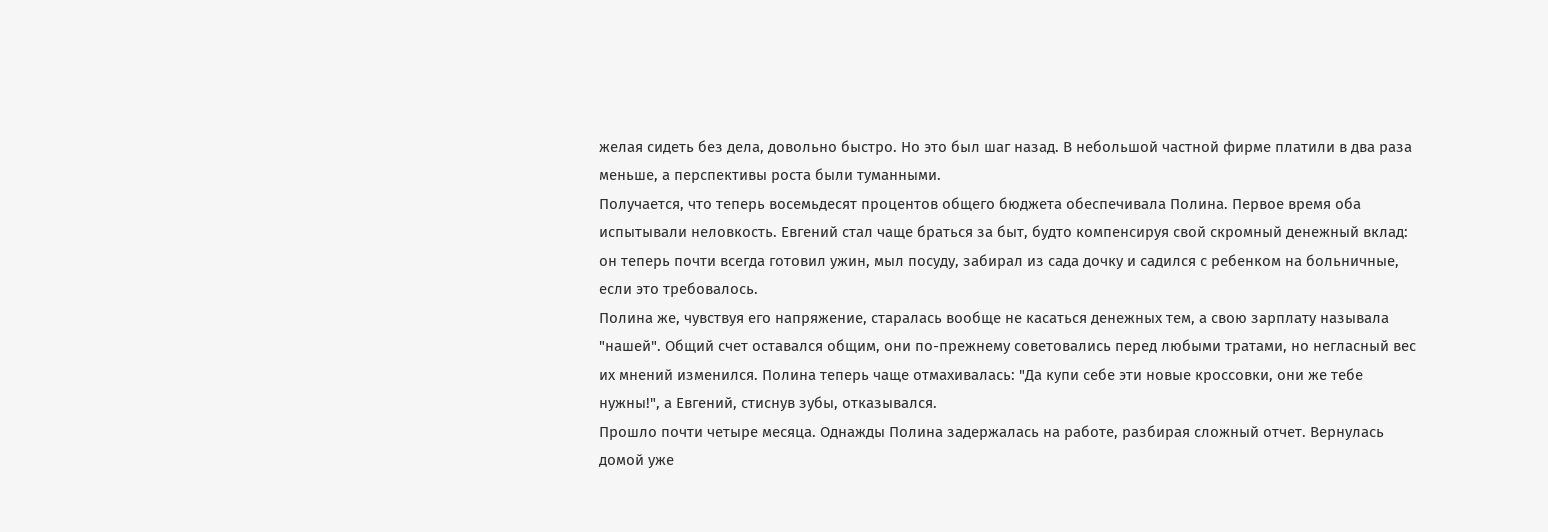желая сидеть без дела, довольно быстро. Но это был шаг назад. В небольшой частной фирме платили в два раза меньше, а перспективы роста были туманными.
Получается, что теперь восемьдесят процентов общего бюджета обеспечивала Полина. Первое время оба испытывали неловкость. Евгений стал чаще браться за быт, будто компенсируя свой скромный денежный вклад: он теперь почти всегда готовил ужин, мыл посуду, забирал из сада дочку и садился с ребенком на больничные, если это требовалось.
Полина же, чувствуя его напряжение, старалась вообще не касаться денежных тем, а свою зарплату называла "нашей". Общий счет оставался общим, они по-прежнему советовались перед любыми тратами, но негласный вес их мнений изменился. Полина теперь чаще отмахивалась: "Да купи себе эти новые кроссовки, они же тебе нужны!", а Евгений, стиснув зубы, отказывался.
Прошло почти четыре месяца. Однажды Полина задержалась на работе, разбирая сложный отчет. Вернулась домой уже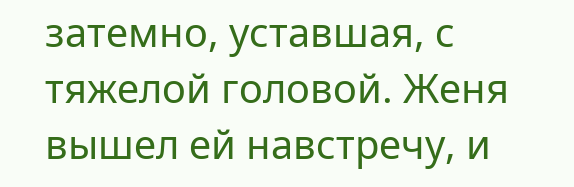затемно, уставшая, с тяжелой головой. Женя вышел ей навстречу, и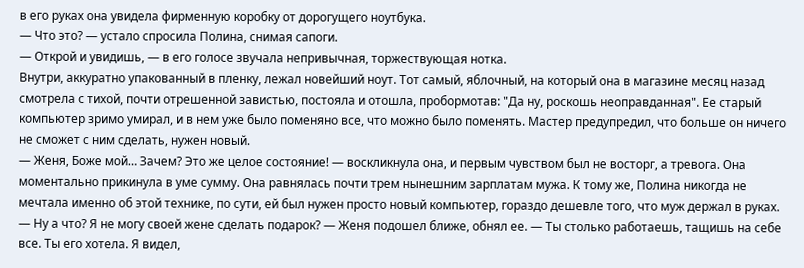в его руках она увидела фирменную коробку от дорогущего ноутбука.
— Что это? — устало спросила Полина, снимая сапоги.
— Открой и увидишь, — в его голосе звучала непривычная, торжествующая нотка.
Внутри, аккуратно упакованный в пленку, лежал новейший ноут. Тот самый, яблочный, на который она в магазине месяц назад смотрела с тихой, почти отрешенной завистью, постояла и отошла, пробормотав: "Да ну, роскошь неоправданная". Ее старый компьютер зримо умирал, и в нем уже было поменяно все, что можно было поменять. Мастер предупредил, что больше он ничего не сможет с ним сделать, нужен новый.
— Женя, Боже мой… Зачем? Это же целое состояние! — воскликнула она, и первым чувством был не восторг, а тревога. Она моментально прикинула в уме сумму. Она равнялась почти трем нынешним зарплатам мужа. К тому же, Полина никогда не мечтала именно об этой технике, по сути, ей был нужен просто новый компьютер, гораздо дешевле того, что муж держал в руках.
— Ну а что? Я не могу своей жене сделать подарок? — Женя подошел ближе, обнял ее. — Ты столько работаешь, тащишь на себе все. Ты его хотела. Я видел,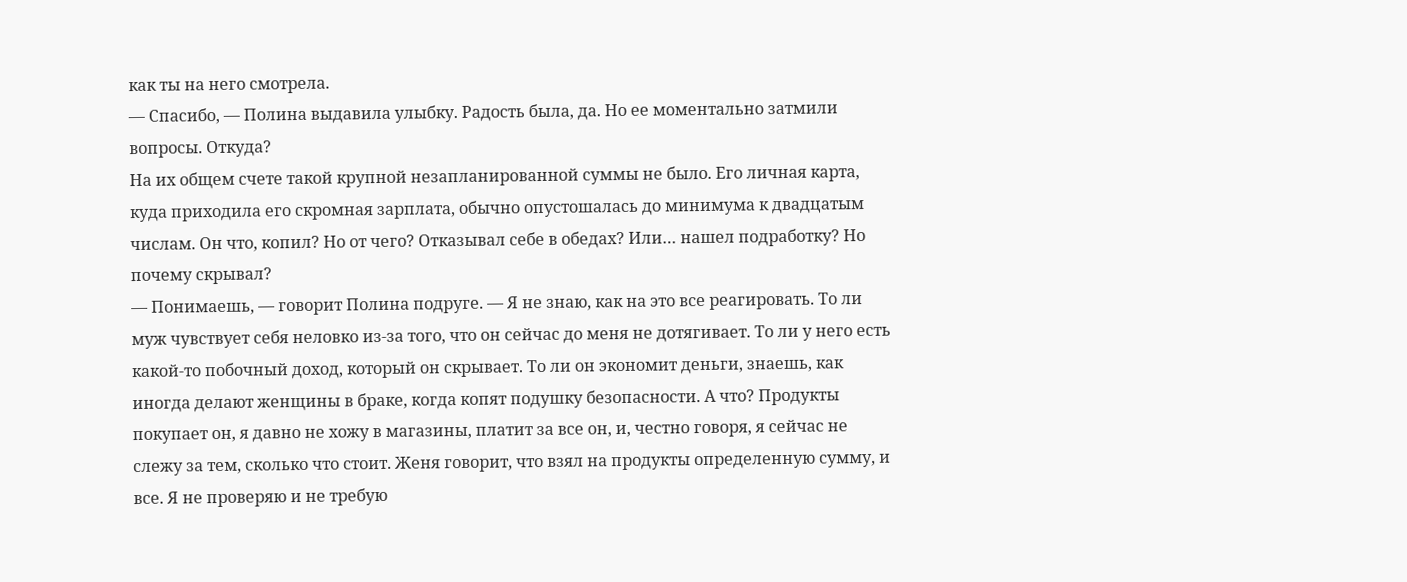как ты на него смотрела.
— Спасибо, — Полина выдавила улыбку. Радость была, да. Но ее моментально затмили вопросы. Откуда?
На их общем счете такой крупной незапланированной суммы не было. Его личная карта, куда приходила его скромная зарплата, обычно опустошалась до минимума к двадцатым числам. Он что, копил? Но от чего? Отказывал себе в обедах? Или… нашел подработку? Но почему скрывал?
— Понимаешь, — говорит Полина подруге. — Я не знаю, как на это все реагировать. То ли муж чувствует себя неловко из-за того, что он сейчас до меня не дотягивает. То ли у него есть какой-то побочный доход, который он скрывает. То ли он экономит деньги, знаешь, как иногда делают женщины в браке, когда копят подушку безопасности. А что? Продукты покупает он, я давно не хожу в магазины, платит за все он, и, честно говоря, я сейчас не слежу за тем, сколько что стоит. Женя говорит, что взял на продукты определенную сумму, и все. Я не проверяю и не требую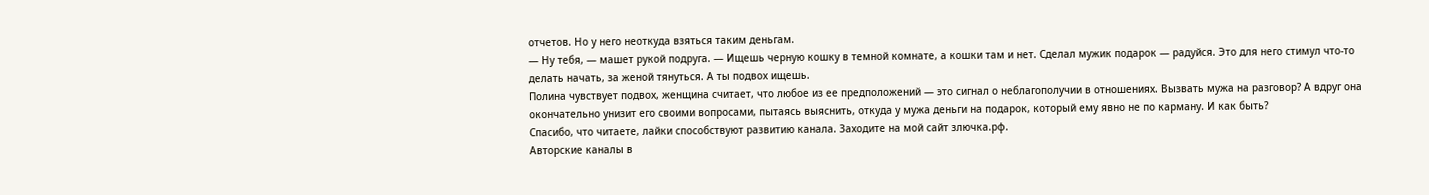отчетов. Но у него неоткуда взяться таким деньгам.
— Ну тебя, — машет рукой подруга. — Ищешь черную кошку в темной комнате, а кошки там и нет. Сделал мужик подарок — радуйся. Это для него стимул что-то делать начать, за женой тянуться. А ты подвох ищешь.
Полина чувствует подвох, женщина считает, что любое из ее предположений — это сигнал о неблагополучии в отношениях. Вызвать мужа на разговор? А вдруг она окончательно унизит его своими вопросами, пытаясь выяснить, откуда у мужа деньги на подарок, который ему явно не по карману. И как быть?
Спасибо, что читаете, лайки способствуют развитию канала. Заходите на мой сайт злючка.рф.
Авторские каналы в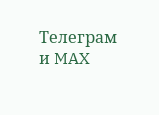Телеграм и MAX